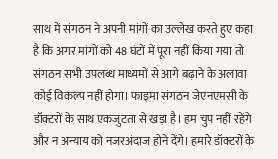साथ में संगठन ने अपनी मांगों का उल्लेख करते हुए कहा है कि अगर मांगों को 48 घंटों में पूरा नहीं किया गया तो संगठन सभी उपलब्ध माध्यमों से आगे बढ़ाने के अलावा कोई विकल्प नहीं होगा। फाइमा संगठन जेएनएमसी के डॉक्टरों के साथ एकजुटता से खड़ा है। हम चुप नहीं रहेंगे और न अन्याय को नजरअंदाज होने देंगे। हमारे डॉक्टरों के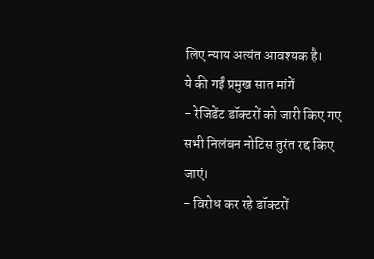लिए न्याय अत्यंत आवश्यक है।
ये की गईं प्रमुख सात मांगें
- रेजिडेंट डॉक्टरों को जारी किए गए सभी निलंबन नोटिस तुरंत रद्द किए जाएं।
- विरोध कर रहे डॉक्टरों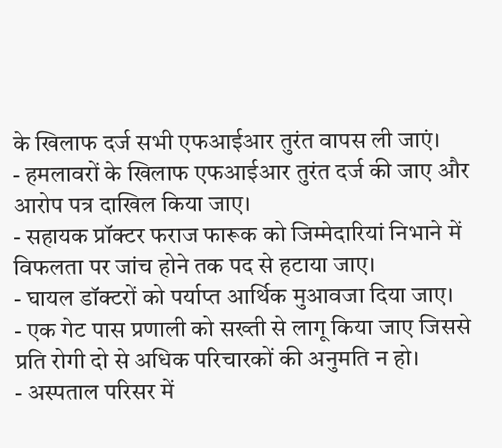के खिलाफ दर्ज सभी एफआईआर तुरंत वापस ली जाएं।
- हमलावरों के खिलाफ एफआईआर तुरंत दर्ज की जाए और आरोप पत्र दाखिल किया जाए।
- सहायक प्रॉक्टर फराज फारूक को जिम्मेदारियां निभाने में विफलता पर जांच होने तक पद से हटाया जाए।
- घायल डॉक्टरों को पर्याप्त आर्थिक मुआवजा दिया जाए।
- एक गेट पास प्रणाली को सख्ती से लागू किया जाए जिससे प्रति रोगी दो से अधिक परिचारकों की अनुमति न हो।
- अस्पताल परिसर में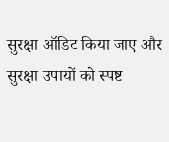सुरक्षा ऑडिट किया जाए और सुरक्षा उपायों को स्पष्ट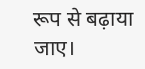रूप से बढ़ाया जाए।